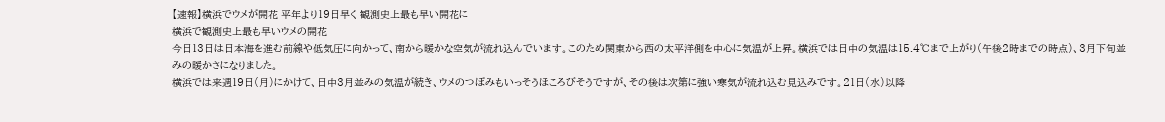【速報】横浜でウメが開花 平年より19日早く 観測史上最も早い開花に
横浜で観測史上最も早いウメの開花
今日13日は日本海を進む前線や低気圧に向かって、南から暖かな空気が流れ込んでいます。このため関東から西の太平洋側を中心に気温が上昇。横浜では日中の気温は15.4℃まで上がり(午後2時までの時点)、3月下旬並みの暖かさになりました。
横浜では来週19日(月)にかけて、日中3月並みの気温が続き、ウメのつぼみもいっそうほころびそうですが、その後は次第に強い寒気が流れ込む見込みです。21日(水)以降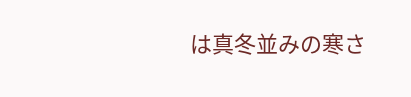は真冬並みの寒さ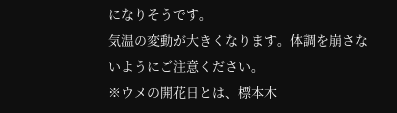になりそうです。
気温の変動が大きくなります。体調を崩さないようにご注意ください。
※ウメの開花日とは、標本木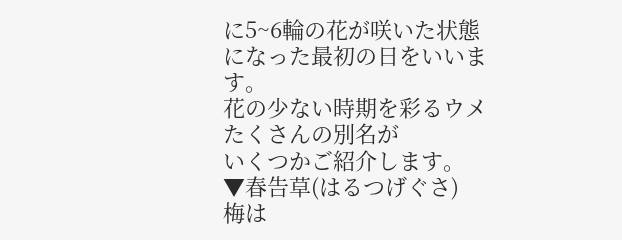に5~6輪の花が咲いた状態になった最初の日をいいます。
花の少ない時期を彩るウメ たくさんの別名が
いくつかご紹介します。
▼春告草(はるつげぐさ)
梅は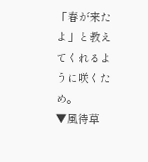「春が来たよ」と教えてくれるように咲くため。
▼風待草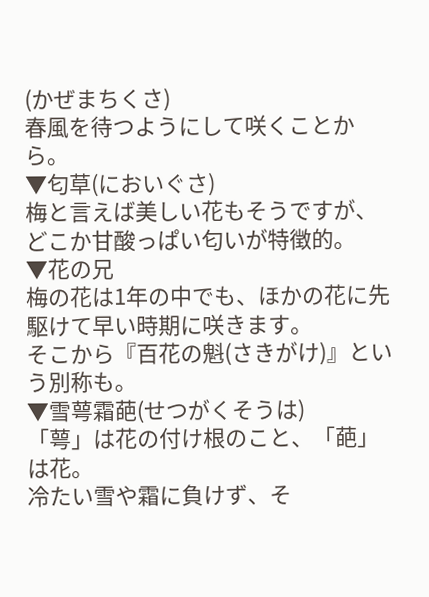(かぜまちくさ)
春風を待つようにして咲くことから。
▼匂草(においぐさ)
梅と言えば美しい花もそうですが、どこか甘酸っぱい匂いが特徴的。
▼花の兄
梅の花は1年の中でも、ほかの花に先駆けて早い時期に咲きます。
そこから『百花の魁(さきがけ)』という別称も。
▼雪萼霜葩(せつがくそうは)
「萼」は花の付け根のこと、「葩」は花。
冷たい雪や霜に負けず、そ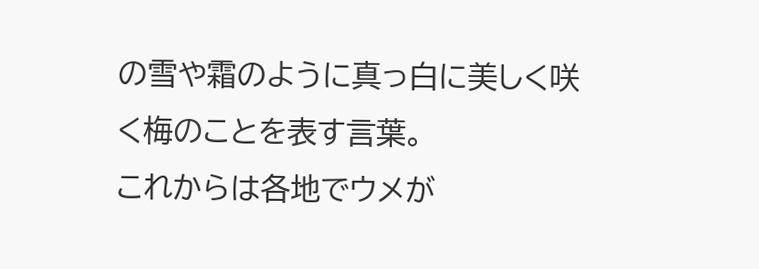の雪や霜のように真っ白に美しく咲く梅のことを表す言葉。
これからは各地でウメが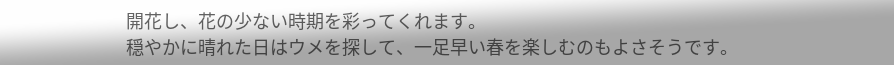開花し、花の少ない時期を彩ってくれます。
穏やかに晴れた日はウメを探して、一足早い春を楽しむのもよさそうです。